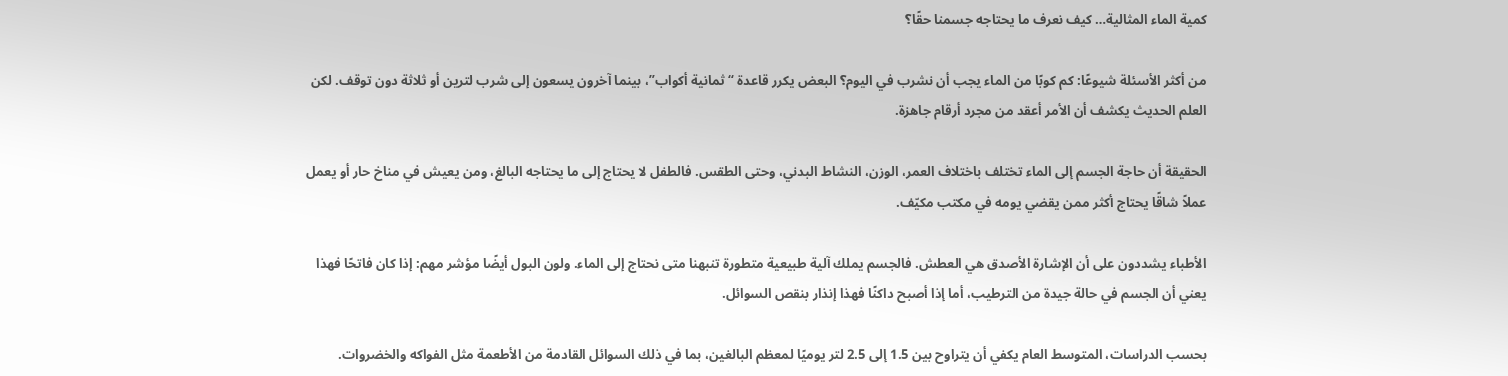كمية الماء المثالية… كيف نعرف ما يحتاجه جسمنا حقًا؟

من أكثر الأسئلة شيوعًا: كم كوبًا من الماء يجب أن نشرب في اليوم؟ البعض يكرر قاعدة “ثمانية أكواب”، بينما آخرون يسعون إلى شرب لترين أو ثلاثة دون توقف. لكن العلم الحديث يكشف أن الأمر أعقد من مجرد أرقام جاهزة.

الحقيقة أن حاجة الجسم إلى الماء تختلف باختلاف العمر، الوزن، النشاط البدني، وحتى الطقس. فالطفل لا يحتاج إلى ما يحتاجه البالغ، ومن يعيش في مناخ حار أو يعمل عملاً شاقًا يحتاج أكثر ممن يقضي يومه في مكتب مكيّف.

الأطباء يشددون على أن الإشارة الأصدق هي العطش. فالجسم يملك آلية طبيعية متطورة تنبهنا متى نحتاج إلى الماء. ولون البول أيضًا مؤشر مهم: إذا كان فاتحًا فهذا يعني أن الجسم في حالة جيدة من الترطيب، أما إذا أصبح داكنًا فهذا إنذار بنقص السوائل.

بحسب الدراسات، المتوسط العام يكفي أن يتراوح بين 1.5 إلى 2.5 لتر يوميًا لمعظم البالغين، بما في ذلك السوائل القادمة من الأطعمة مثل الفواكه والخضروات.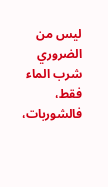ليس من الضروري شرب الماء فقط، فالشوربات،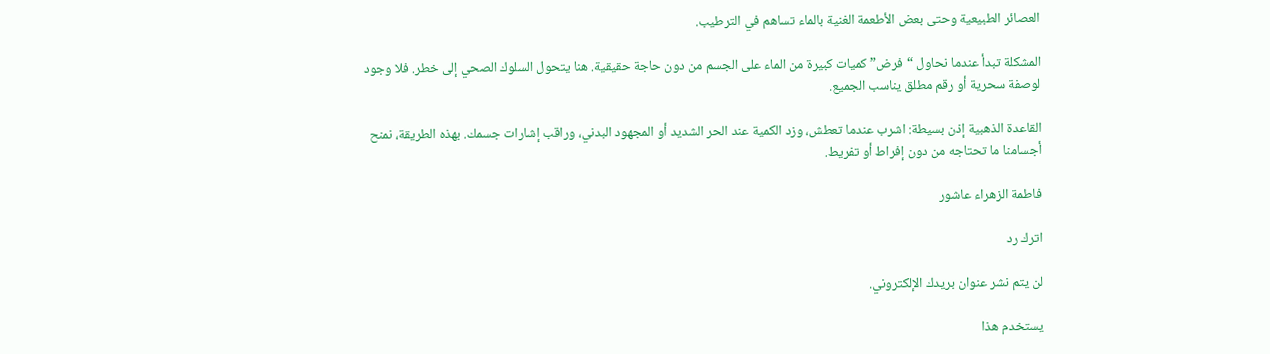العصائر الطبيعية وحتى بعض الأطعمة الغنية بالماء تساهم في الترطيب.

المشكلة تبدأ عندما نحاول “فرض” كميات كبيرة من الماء على الجسم من دون حاجة حقيقية. هنا يتحول السلوك الصحي إلى خطر. فلا وجود لوصفة سحرية أو رقم مطلق يناسب الجميع.

القاعدة الذهبية إذن بسيطة: اشرب عندما تعطش، وزد الكمية عند الحر الشديد أو المجهود البدني، وراقب إشارات جسمك. بهذه الطريقة، نمنح أجسامنا ما تحتاجه من دون إفراط أو تفريط.

فاطمة الزهراء عاشور

اترك رد

لن يتم نشر عنوان بريدك الإلكتروني.

يستخدم هذا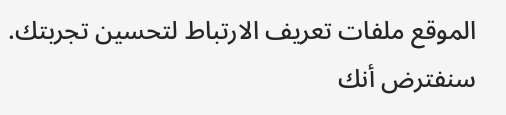الموقع ملفات تعريف الارتباط لتحسين تجربتك. سنفترض أنك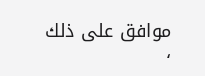موافق على ذلك ،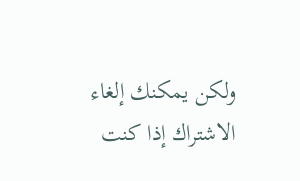ولكن يمكنك إلغاء الاشتراك إذا كنت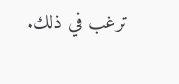ترغب في ذلك.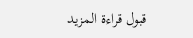قبول قراءة المزيد